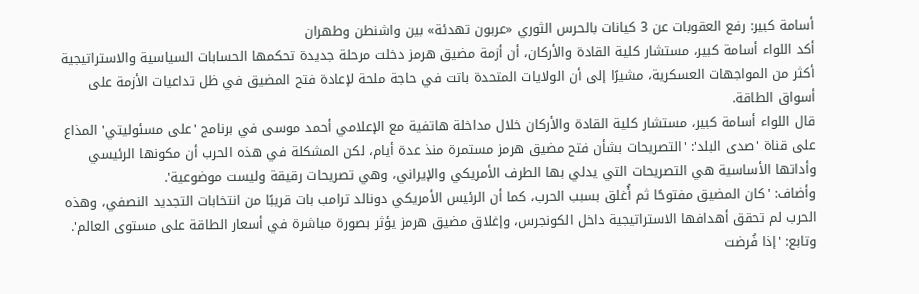أسامة كبير: رفع العقوبات عن 3 كيانات بالحرس الثوري «عربون تهدئة» بين واشنطن وطهران
أكد اللواء أسامة كبير، مستشار كلية القادة والأركان، أن أزمة مضيق هرمز دخلت مرحلة جديدة تحكمها الحسابات السياسية والاستراتيجية أكثر من المواجهات العسكرية، مشيرًا إلى أن الولايات المتحدة باتت في حاجة ملحة لإعادة فتح المضيق في ظل تداعيات الأزمة على أسواق الطاقة.
قال اللواء أسامة كبير، مستشار كلية القادة والأركان خلال مداخلة هاتفية مع الإعلامي أحمد موسى في برنامج 'على مسئوليتي' المذاع على قناة 'صدى البلد': 'التصريحات بشأن فتح مضيق هرمز مستمرة منذ عدة أيام، لكن المشكلة في هذه الحرب أن مكونها الرئيسي وأداتها الأساسية هي التصريحات التي يدلي بها الطرف الأمريكي والإيراني، وهي تصريحات رقيقة وليست موضوعية'.
وأضاف: 'كان المضيق مفتوحًا ثم أُغلق بسبب الحرب، كما أن الرئيس الأمريكي دونالد ترامب بات قريبًا من انتخابات التجديد النصفي، وهذه الحرب لم تحقق أهدافها الاستراتيجية داخل الكونجرس، وإغلاق مضيق هرمز يؤثر بصورة مباشرة في أسعار الطاقة على مستوى العالم'.
وتابع: 'إذا فُرضت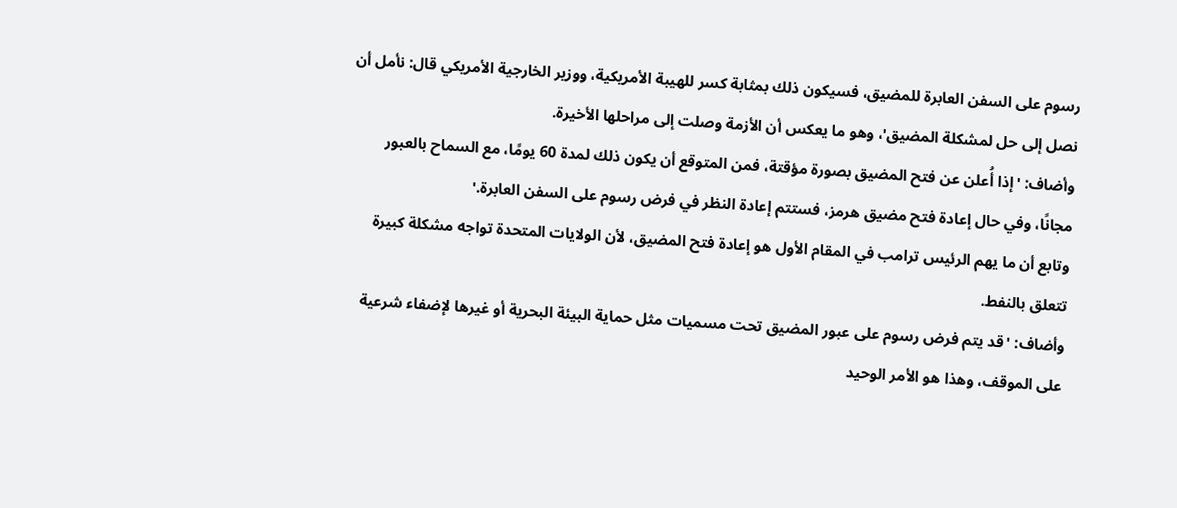رسوم على السفن العابرة للمضيق، فسيكون ذلك بمثابة كسر للهيبة الأمريكية، ووزير الخارجية الأمريكي قال: نأمل أن نصل إلى حل لمشكلة المضيق'، وهو ما يعكس أن الأزمة وصلت إلى مراحلها الأخيرة.
وأضاف: 'إذا أُعلن عن فتح المضيق بصورة مؤقتة، فمن المتوقع أن يكون ذلك لمدة 60 يومًا، مع السماح بالعبور مجانًا، وفي حال إعادة فتح مضيق هرمز، فستتم إعادة النظر في فرض رسوم على السفن العابرة.'
وتابع أن ما يهم الرئيس ترامب في المقام الأول هو إعادة فتح المضيق، لأن الولايات المتحدة تواجه مشكلة كبيرة تتعلق بالنفط.
وأضاف: 'قد يتم فرض رسوم على عبور المضيق تحت مسميات مثل حماية البيئة البحرية أو غيرها لإضفاء شرعية على الموقف، وهذا هو الأمر الوحيد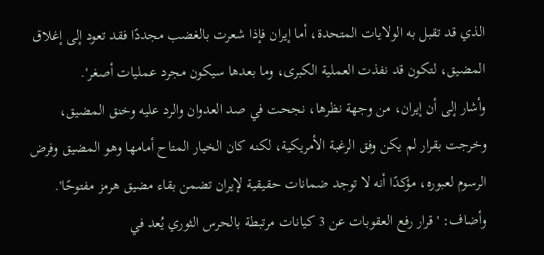الذي قد تقبل به الولايات المتحدة، أما إيران فإذا شعرت بالغضب مجددًا فقد تعود إلى إغلاق المضيق، لتكون قد نفذت العملية الكبرى، وما بعدها سيكون مجرد عمليات أصغر'.
وأشار إلى أن إيران، من وجهة نظرها، نجحت في صد العدوان والرد عليه وخنق المضيق، وخرجت بقرار لم يكن وفق الرغبة الأمريكية، لكنه كان الخيار المتاح أمامها وهو المضيق وفرض الرسوم لعبوره، مؤكدًا أنه لا توجد ضمانات حقيقية لإيران تضمن بقاء مضيق هرمز مفتوحًا'.
وأضاف: 'قرار رفع العقوبات عن 3 كيانات مرتبطة بالحرس الثوري يُعد في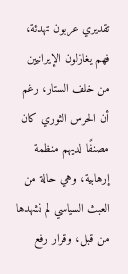تقديري عربون تهدئة، فهم يغازلون الإيرانيين من خلف الستار، رغم أن الحرس الثوري كان مصنفًا لديهم منظمة إرهابية، وهي حالة من العبث السياسي لم نشهدها من قبل، وقرار رفع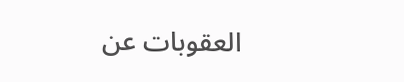العقوبات عن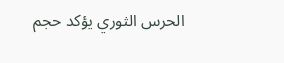الحرس الثوري يؤكد حجم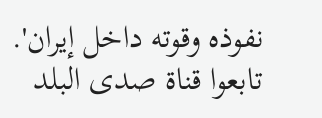نفوذه وقوته داخل إيران'.
تابعوا قناة صدى البلد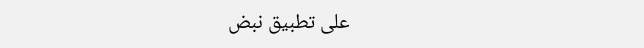على تطبيق نبض